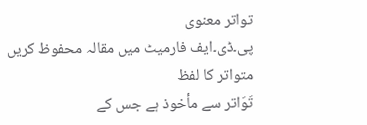تواتر معنوی
پی۔ڈی۔ایف فارمیٹ میں مقالہ محفوظ کریں
متواتر کا لفظ
تَوَاتر سے مأخوذ ہے جس کے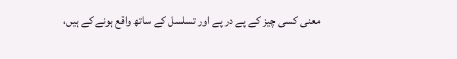معنی کسی چیز کے پے در پے اور تسلسل کے ساتھ واقع ہونے کے ہیں،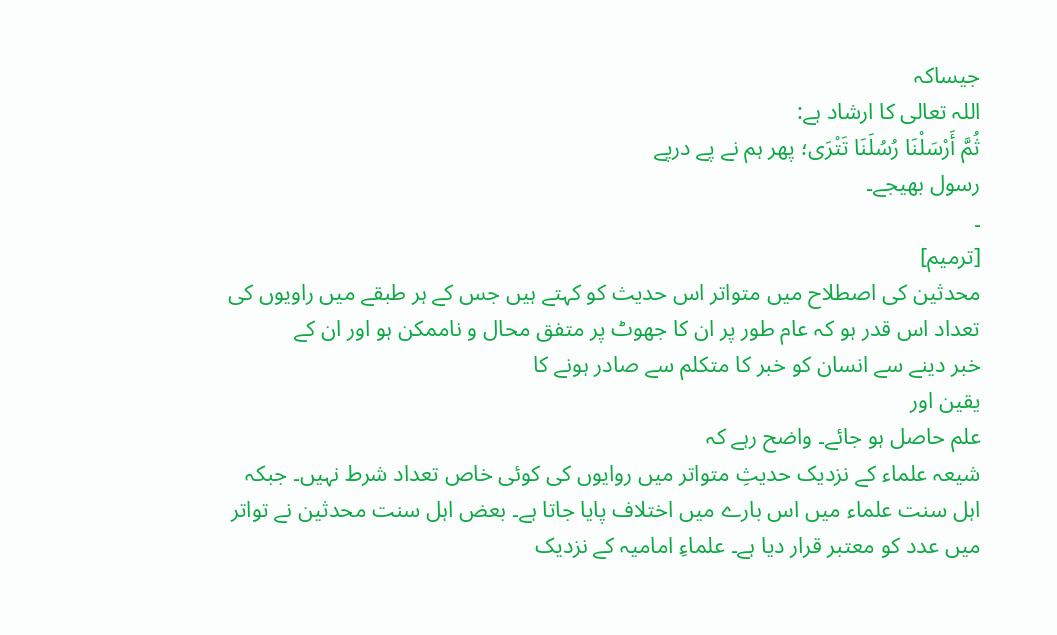جیساکہ
اللہ تعالی کا ارشاد ہے:
ثُمَّ أَرْسَلْنَا رُسُلَنَا تَتْرَی؛ پھر ہم نے پے درپے
رسول بھیجے۔
۔
[ترمیم]
محدثین کی اصطلاح میں متواتر اس حدیث کو کہتے ہیں جس کے ہر طبقے میں راویوں کی تعداد اس قدر ہو کہ عام طور پر ان کا جھوٹ پر متفق محال و ناممکن ہو اور ان کے
خبر دینے سے انسان کو خبر کا متکلم سے صادر ہونے کا
یقین اور
علم حاصل ہو جائے۔ واضح رہے کہ
شیعہ علماء کے نزدیک حدیثِ متواتر میں روایوں کی کوئی خاص تعداد شرط نہیں۔ جبکہ
اہل سنت علماء میں اس بارے میں اختلاف پایا جاتا ہے۔ بعض اہل سنت محدثین نے تواتر میں عدد کو معتبر قرار دیا ہے۔ علماءِ امامیہ کے نزدیک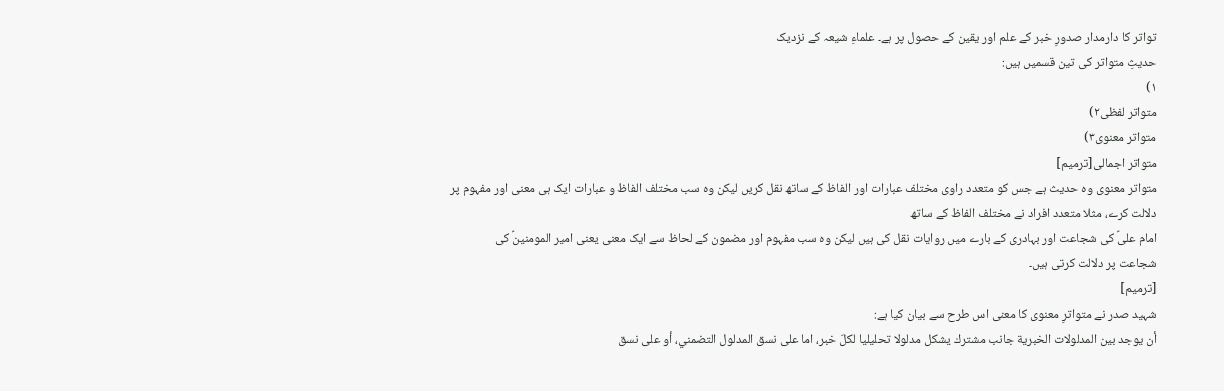تواتر کا دارمدار صدورِ خبر کے علم اور یقین کے حصول پر ہے۔ علماءِ شیعہ کے نزدیک
حدیثِ متواتر کی تین قسمیں ہیں:
۱)
متواتر لفظی۲)
متواتر معنوی۳)
متواتر اجمالی[ترمیم]
متواتر معنوی وہ حدیث ہے جس کو متعدد راوی مختلف عبارات اور الفاظ کے ساتھ نقل کریں لیکن وہ سب مختلف الفاظ و عبارات ایک ہی معنی اور مفہوم پر
دلالت کرے، مثلا متعدد افراد نے مختلف الفاظ کے ساتھ
امام علیؑ کی شجاعت اور بہادری کے بارے میں روایات نقل کی ہیں لیکن وہ سب مفہوم اور مضمون کے لحاظ سے ایک معنی یعنی امیر المومنینؑ کی
شجاعت پر دلالت کرتی ہیں۔
[ترمیم]
شہید صدر نے متواترِ معنوی کا معنی اس طرح سے بیان کیا ہے:
أن يوجد بين المدلولات الخبرية جانب مشترك يشكل مدلولا تحليليا لكلّ خبر، اما على نسق المدلول التضمني، أو على نسق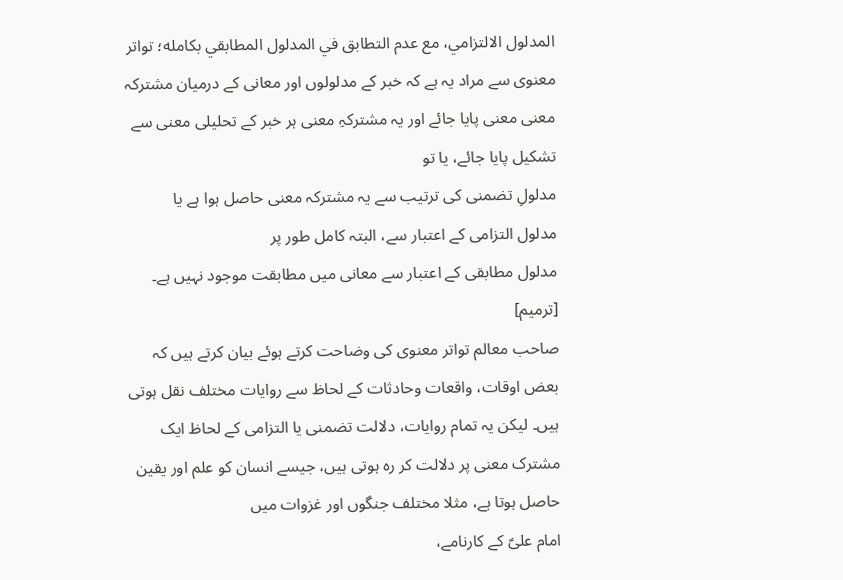المدلول الالتزامي، مع عدم التطابق في المدلول المطابقي بكامله؛ تواتر معنوی سے مراد یہ ہے کہ خبر کے مدلولوں اور معانی کے درمیان مشترکہ معنی معنی پایا جائے اور یہ مشترکہِ معنی ہر خبر کے تحلیلی معنی سے تشکیل پایا جائے، یا تو
مدلولِ تضمنی کی ترتیب سے یہ مشترکہ معنی حاصل ہوا ہے یا
مدلول التزامی کے اعتبار سے، البتہ کامل طور پر
مدلول مطابقی کے اعتبار سے معانی میں مطابقت موجود نہیں ہے۔
[ترمیم]
صاحب معالم تواتر معنوی کی وضاحت کرتے ہوئے بیان کرتے ہیں کہ بعض اوقات، واقعات وحادثات کے لحاظ سے روایات مختلف نقل ہوتی ہیں۔ لیکن یہ تمام روایات، دلالت تضمنی یا التزامی کے لحاظ ایک مشترک معنی پر دلالت کر رہ ہوتی ہیں، جیسے انسان کو علم اور یقین حاصل ہوتا ہے، مثلا مختلف جنگوں اور غزوات میں
امام علیؑ کے کارنامے،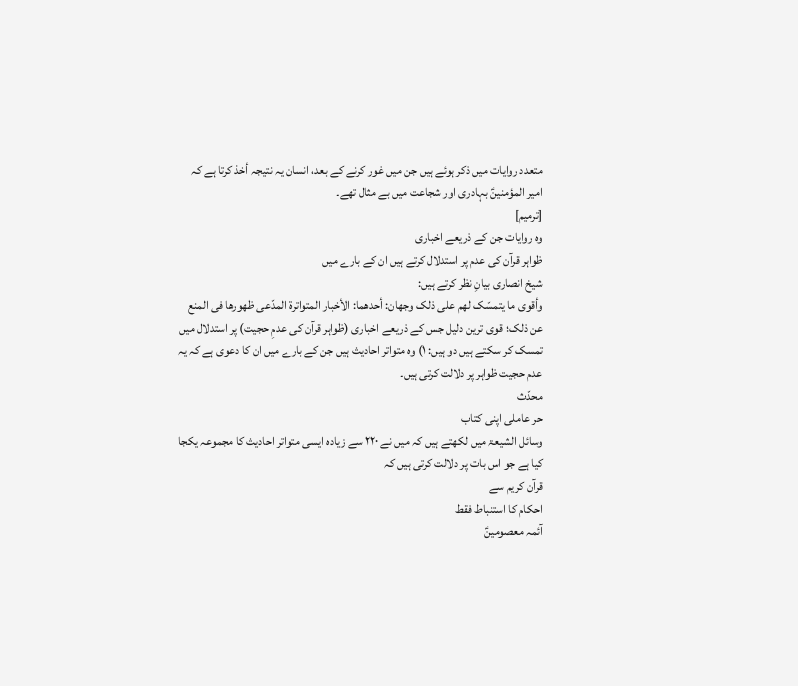متعدد روایات میں ذکر ہوئے ہیں جن میں غور کرنے کے بعد، انسان یہ نتیجہ أخذ کرتا ہے کہ امیر المؤمنینؑ بہادری اور شجاعت میں بے مثال تھے۔
[ترمیم]
وہ روایات جن کے ذریعے اخباری
ظواہر قرآن کی عدم پر استدلال کرتے ہیں ان کے بارے میں
شیخ انصاری بیانِ نظر کرتے ہیں:
وأقوی ما یتمسّک لهم علی ذلک وجهان: أحدهما: الأخبار المتواترۃ المدّعی ظهورها فی المنع عن ذلک؛ قوی ترین دلیل جس کے ذریعے اخباری (ظواہر قرآن کی عدمِ حجیت) پر استدلال میں تمسک کر سکتے ہیں دو ہیں: ۱) وہ متواتر احادیث ہیں جن کے بارے میں ان کا دعوی ہے کہ یہ عدم حجیت ظواہر پر دلالت کرتی ہیں۔
محدّث
حر عاملی اپنی کتاب
وسائل الشیعۃ میں لکھتے ہیں کہ میں نے ۲۲۰ سے زیادہ ایسی متواتر احادیث کا مجموعہ یکجا کیا ہے جو اس بات پر دلالت کرتی ہیں کہ
قرآن کریم سے
احکام کا استنباط فقط
آئمہ معصومینؑ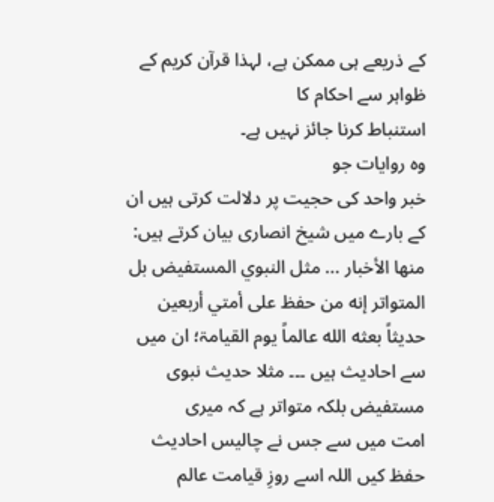کے ذریعے ہی ممکن ہے، لہذا قرآن کریم کے ظواہر سے احکام کا
استنباط کرنا جائز نہیں ہے۔
وہ روایات جو
خبر واحد کی حجیت پر دلالت کرتی ہیں ان کے بارے میں شیخ انصاری بیان کرتے ہیں:
منها الأخبار ... مثل النبوي المستفیض بل المتواتر إنه من حفظ علی أمتي أربعین حدیثاً بعثه الله عالماً یوم القیامۃ؛ ان میں سے احادیث ہیں ۔۔۔ مثلا حدیث نبوی مستفیض بلکہ متواتر ہے کہ میری
امت میں سے جس نے چالیس احادیث حفظ کیں اللہ اسے روزِ قیامت عالم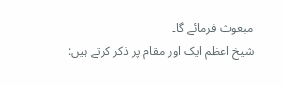مبعوث فرمائے گا۔
شیخ اعظم ایک اور مقام پر ذکر کرتے ہیں: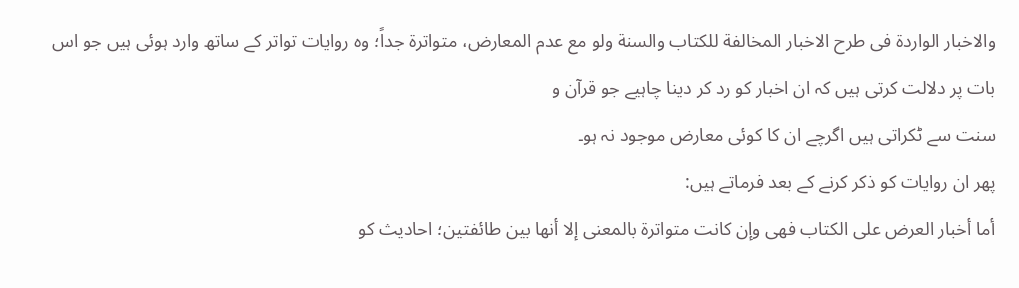والاخبار الواردة فی طرح الاخبار المخالفة للکتاب والسنة ولو مع عدم المعارض، متواترة جداً؛ وہ روایات تواتر کے ساتھ وارد ہوئی ہیں جو اس بات پر دلالت کرتی ہیں کہ ان اخبار کو رد کر دینا چاہیے جو قرآن و
سنت سے ٹکراتی ہیں اگرچے ان کا کوئی معارض موجود نہ ہو۔
پھر ان روایات کو ذکر کرنے کے بعد فرماتے ہیں:
أما أخبار العرض علی الکتاب فهی وإن کانت متواترۃ بالمعنی إلا أنها بین طائفتین؛ احادیث کو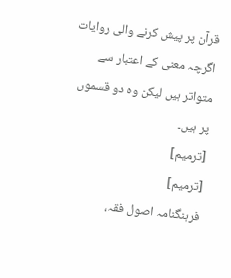قرآن پر پیش کرنے والی روایات اگرچہ معنی کے اعتبار سے متواتر ہیں لیکن وہ دو قسموں پر ہیں۔
[ترمیم]
[ترمیم]
فرہنگنامہ اصول فقہ،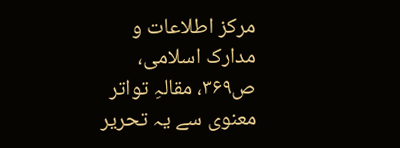مرکز اطلاعات و مدارک اسلامی، ص۳۶۹، مقالہِ تواتر معنوی سے یہ تحریر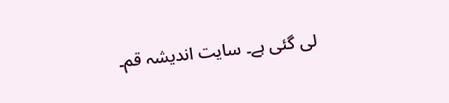لی گئی ہے۔ سایت اندیشہ قم۔